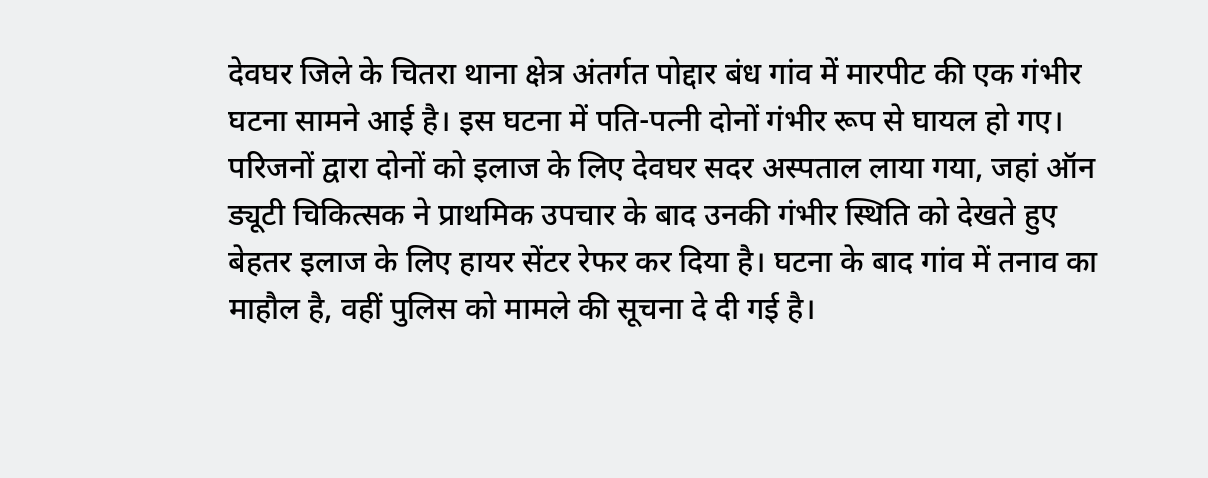देवघर जिले के चितरा थाना क्षेत्र अंतर्गत पोद्दार बंध गांव में मारपीट की एक गंभीर घटना सामने आई है। इस घटना में पति-पत्नी दोनों गंभीर रूप से घायल हो गए। परिजनों द्वारा दोनों को इलाज के लिए देवघर सदर अस्पताल लाया गया, जहां ऑन ड्यूटी चिकित्सक ने प्राथमिक उपचार के बाद उनकी गंभीर स्थिति को देखते हुए बेहतर इलाज के लिए हायर सेंटर रेफर कर दिया है। घटना के बाद गांव में तनाव का माहौल है, वहीं पुलिस को मामले की सूचना दे दी गई है।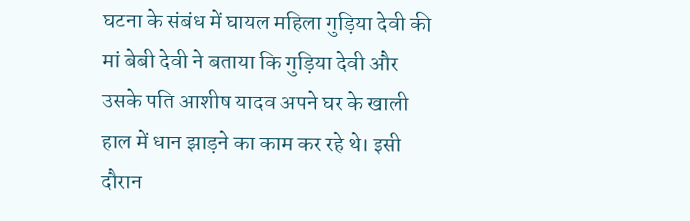घटना के संबंध में घायल महिला गुड़िया देवी की मां बेबी देवी ने बताया कि गुड़िया देवी और उसके पति आशीष यादव अपने घर के खाली हाल में धान झाड़ने का काम कर रहे थे। इसी दौरान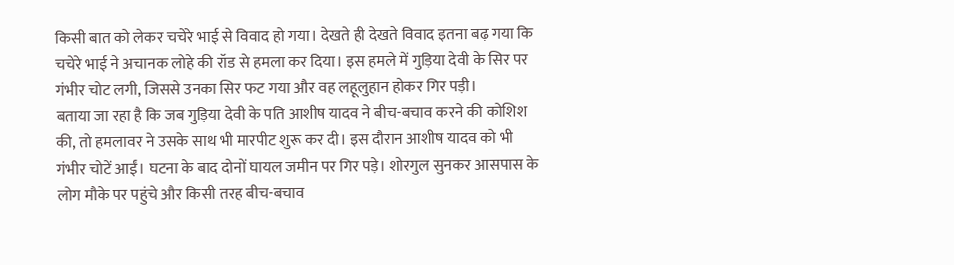किसी बात को लेकर चचेरे भाई से विवाद हो गया। देखते ही देखते विवाद इतना बढ़ गया कि चचेरे भाई ने अचानक लोहे की रॉड से हमला कर दिया। इस हमले में गुड़िया देवी के सिर पर गंभीर चोट लगी, जिससे उनका सिर फट गया और वह लहूलुहान होकर गिर पड़ी।
बताया जा रहा है कि जब गुड़िया देवी के पति आशीष यादव ने बीच-बचाव करने की कोशिश की, तो हमलावर ने उसके साथ भी मारपीट शुरू कर दी। इस दौरान आशीष यादव को भी गंभीर चोटें आईं। घटना के बाद दोनों घायल जमीन पर गिर पड़े। शोरगुल सुनकर आसपास के लोग मौके पर पहुंचे और किसी तरह बीच-बचाव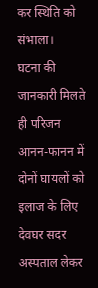कर स्थिति को संभाला।
घटना की जानकारी मिलते ही परिजन आनन-फानन में दोनों घायलों को इलाज के लिए देवघर सदर अस्पताल लेकर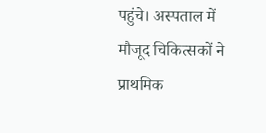पहुंचे। अस्पताल में मौजूद चिकित्सकों ने प्राथमिक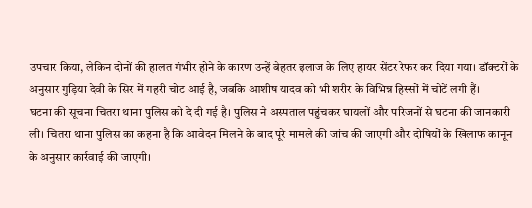उपचार किया, लेकिन दोनों की हालत गंभीर होने के कारण उन्हें बेहतर इलाज के लिए हायर सेंटर रेफर कर दिया गया। डॉक्टरों के अनुसार गुड़िया देवी के सिर में गहरी चोट आई है, जबकि आशीष यादव को भी शरीर के विभिन्न हिस्सों में चोटें लगी हैं।
घटना की सूचना चितरा थाना पुलिस को दे दी गई है। पुलिस ने अस्पताल पहुंचकर घायलों और परिजनों से घटना की जानकारी ली। चितरा थाना पुलिस का कहना है कि आवेदन मिलने के बाद पूरे मामले की जांच की जाएगी और दोषियों के खिलाफ कानून के अनुसार कार्रवाई की जाएगी।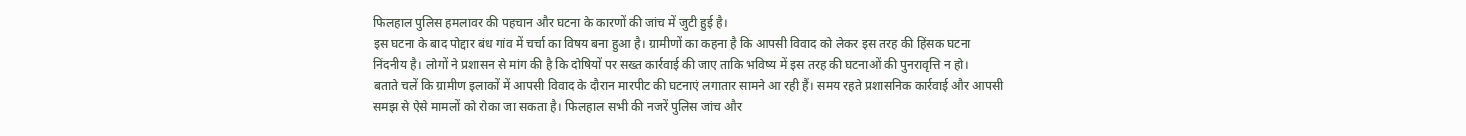फिलहाल पुलिस हमलावर की पहचान और घटना के कारणों की जांच में जुटी हुई है।
इस घटना के बाद पोद्दार बंध गांव में चर्चा का विषय बना हुआ है। ग्रामीणों का कहना है कि आपसी विवाद को लेकर इस तरह की हिंसक घटना निंदनीय है। लोगों ने प्रशासन से मांग की है कि दोषियों पर सख्त कार्रवाई की जाए ताकि भविष्य में इस तरह की घटनाओं की पुनरावृत्ति न हो।
बताते चलें कि ग्रामीण इलाकों में आपसी विवाद के दौरान मारपीट की घटनाएं लगातार सामने आ रही हैं। समय रहते प्रशासनिक कार्रवाई और आपसी समझ से ऐसे मामलों को रोका जा सकता है। फिलहाल सभी की नजरें पुलिस जांच और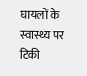घायलों के स्वास्थ्य पर टिकी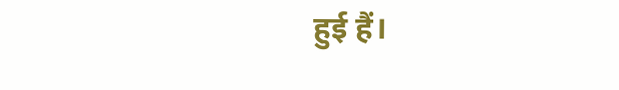हुई हैं।